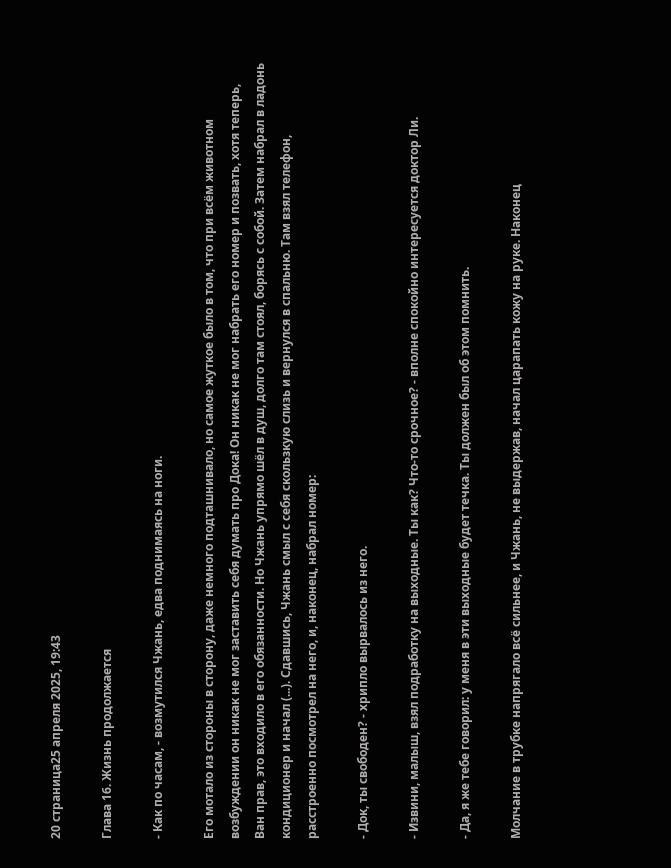20 страница25 апреля 2025, 19:43

Глава 16. Жизнь продолжается

- Как по часам, - возмутился Чжань, едва поднимаясь на ноги.

Его мотало из стороны в сторону, даже немного подташнивало, но самое жуткое было в том, что при всём животном возбуждении он никак не мог заставить себя думать про Дока! Он никак не мог набрать его номер и позвать, хотя теперь, Ван прав, это входило в его обязанности. Но Чжань упрямо шёл в душ, долго там стоял, борясь с собой. Затем набрал в ладонь кондиционер и начал (...). Сдавшись, Чжань смыл с себя скользкую слизь и вернулся в спальню. Там взял телефон, расстроенно посмотрел на него, и, наконец, набрал номер:

- Док, ты свободен? - хрипло вырвалось из него.

- Извини, малыш, взял подработку на выходные. Ты как? Что-то срочное? - вполне спокойно интересуется доктор Ли.

- Да, я же тебе говорил: у меня в эти выходные будет течка. Ты должен был об этом помнить.

Молчание в трубке напрягало всё сильнее, и Чжань, не выдержав, начал царапать кожу на руке. Наконец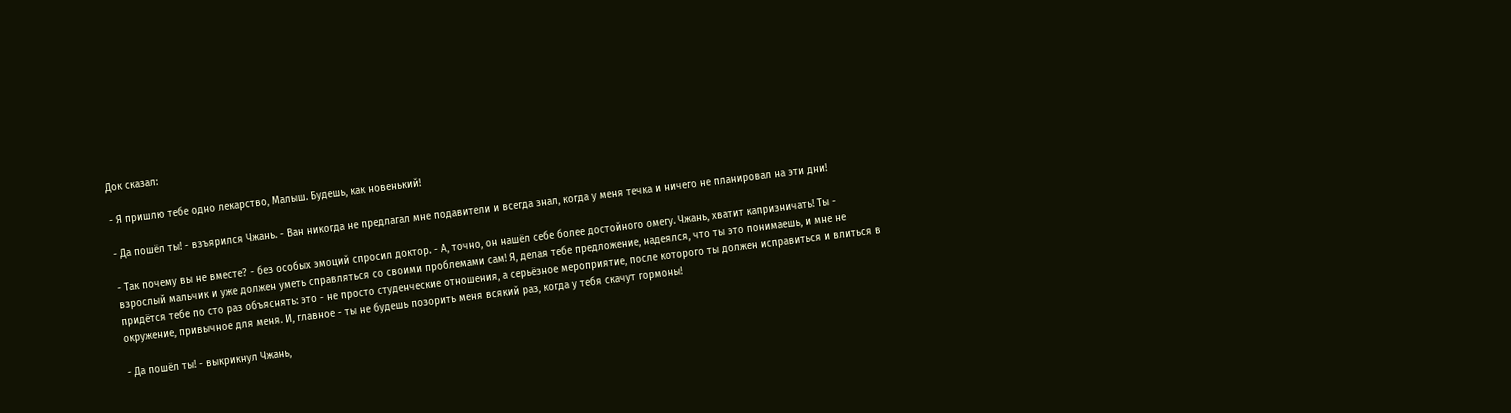Док сказал:

- Я пришлю тебе одно лекарство, Малыш. Будешь, как новенький!

- Да пошёл ты! - взъярился Чжань. - Ван никогда не предлагал мне подавители и всегда знал, когда у меня течка и ничего не планировал на эти дни!

- Так почему вы не вместе? - без особых эмоций спросил доктор. - А, точно, он нашёл себе более достойного омегу. Чжань, хватит капризничать! Ты - взрослый мальчик и уже должен уметь справляться со своими проблемами сам! Я, делая тебе предложение, надеялся, что ты это понимаешь, и мне не придётся тебе по сто раз объяснять: это - не просто студенческие отношения, а серьёзное мероприятие, после которого ты должен исправиться и влиться в окружение, привычное для меня. И, главное - ты не будешь позорить меня всякий раз, когда у тебя скачут гормоны!

- Да пошёл ты! - выкрикнул Чжань,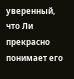уверенный, что Ли прекрасно понимает его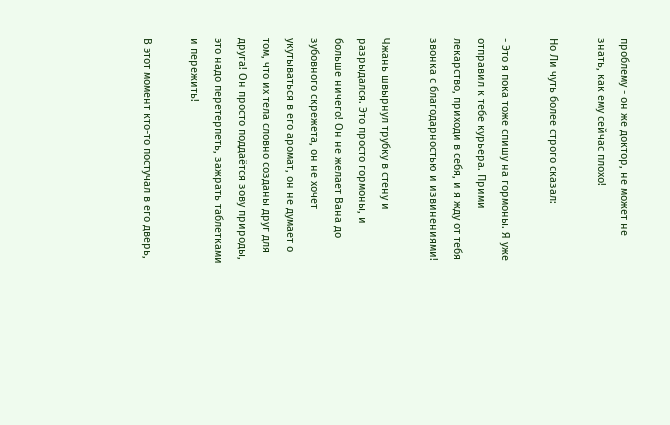проблему - он же доктор, не может не знать, как ему сейчас плохо!

Но Ли чуть более строго сказал:

- Это я пока тоже спишу на гормоны. Я уже отправил к тебе курьера. Прими лекарство, приходи в себя, и я жду от тебя звонка с благодарностью и извинениями!

Чжань швырнул трубку в стену и разрыдался. Это просто гормоны, и больше ничего! Он не желает Вана до зубовного скрежета, он не хочет укутываться в его аромат, он не думает о том, что их тела словно созданы друг для друга! Он просто поддаётся зову природы, это надо перетерпеть, зажрать таблетками и пережить!

В этот момент кто-то постучал в его дверь,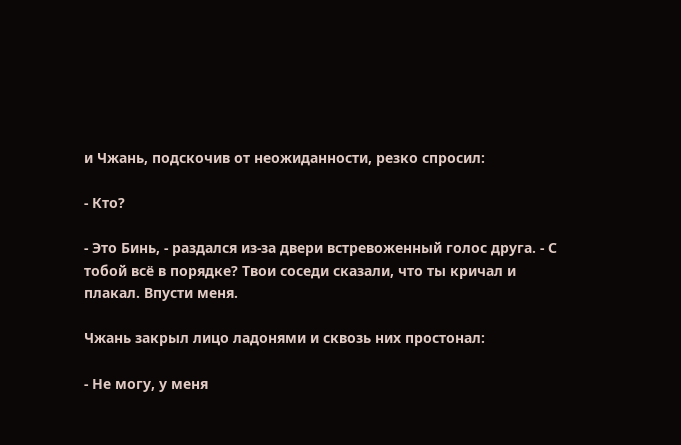и Чжань, подскочив от неожиданности, резко спросил:

- Кто?

- Это Бинь, - раздался из-за двери встревоженный голос друга. - С тобой всё в порядке? Твои соседи сказали, что ты кричал и плакал. Впусти меня.

Чжань закрыл лицо ладонями и сквозь них простонал:

- Не могу, у меня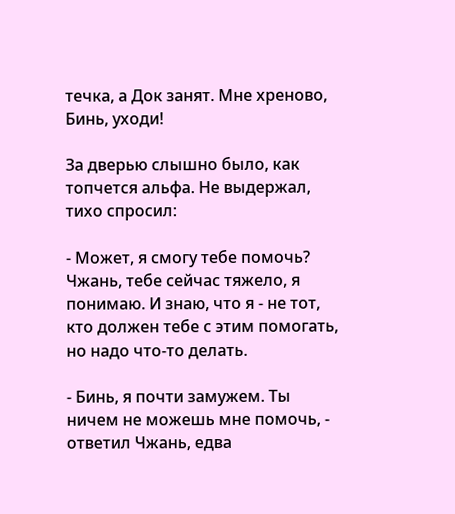течка, а Док занят. Мне хреново, Бинь, уходи!

За дверью слышно было, как топчется альфа. Не выдержал, тихо спросил:

- Может, я смогу тебе помочь? Чжань, тебе сейчас тяжело, я понимаю. И знаю, что я - не тот, кто должен тебе с этим помогать, но надо что-то делать.

- Бинь, я почти замужем. Ты ничем не можешь мне помочь, - ответил Чжань, едва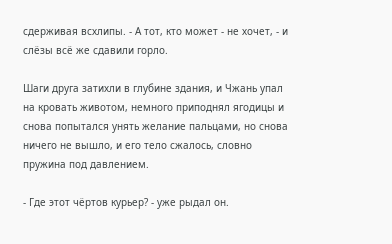сдерживая всхлипы. - А тот, кто может - не хочет, - и слёзы всё же сдавили горло.

Шаги друга затихли в глубине здания, и Чжань упал на кровать животом, немного приподнял ягодицы и снова попытался унять желание пальцами, но снова ничего не вышло, и его тело сжалось, словно пружина под давлением.

- Где этот чёртов курьер? - уже рыдал он.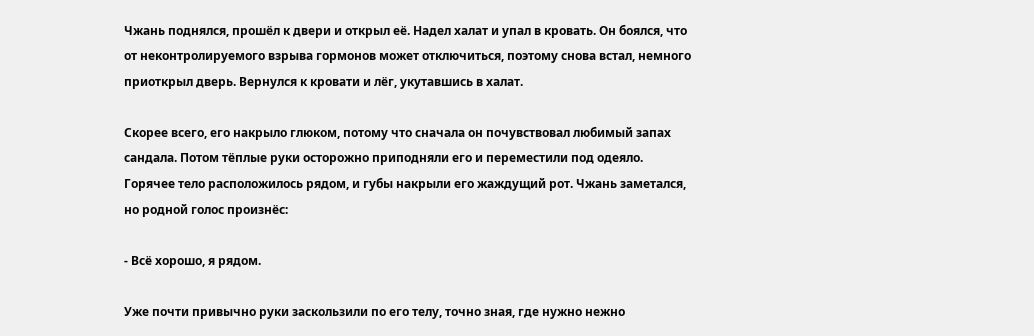Чжань поднялся, прошёл к двери и открыл её. Надел халат и упал в кровать. Он боялся, что от неконтролируемого взрыва гормонов может отключиться, поэтому снова встал, немного приоткрыл дверь. Вернулся к кровати и лёг, укутавшись в халат.

Скорее всего, его накрыло глюком, потому что сначала он почувствовал любимый запах сандала. Потом тёплые руки осторожно приподняли его и переместили под одеяло. Горячее тело расположилось рядом, и губы накрыли его жаждущий рот. Чжань заметался, но родной голос произнёс:

- Всё хорошо, я рядом.

Уже почти привычно руки заскользили по его телу, точно зная, где нужно нежно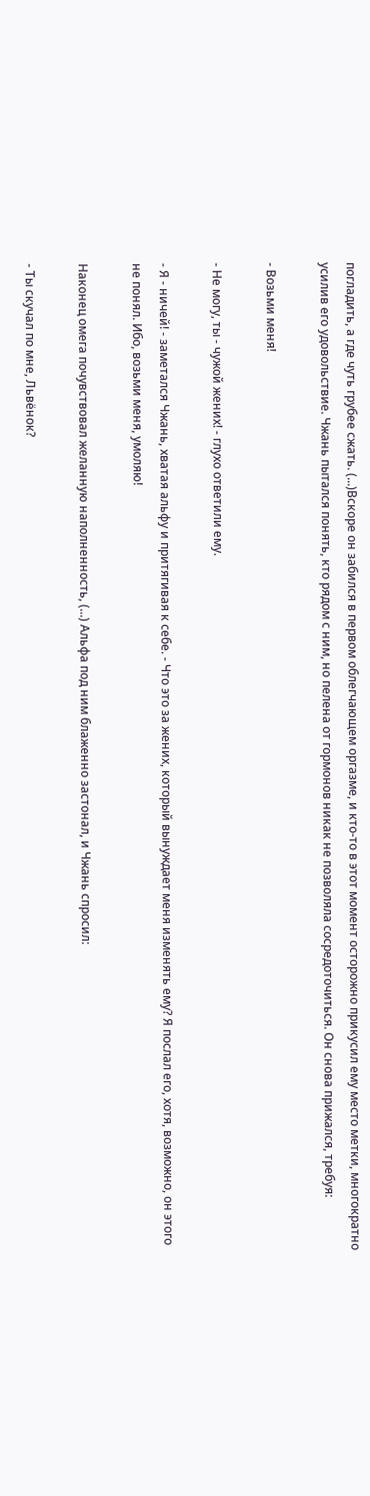погладить, а где чуть грубее сжать. (...)Вскоре он забился в первом облегчающем оргазме, и кто-то в этот момент осторожно прикусил ему место метки, многократно усилив его удовольствие. Чжань пытался понять, кто рядом с ним, но пелена от гормонов никак не позволяла сосредоточиться. Он снова прижался, требуя:

- Возьми меня!

- Не могу, ты - чужой жених! - глухо ответили ему.

- Я - ничей! - заметался Чжань, хватая альфу и притягивая к себе. - Что это за жених, который вынуждает меня изменять ему? Я послал его, хотя, возможно, он этого не понял. Ибо, возьми меня, умоляю!

Наконец омега почувствовал желанную наполненность, (...) Альфа под ним блаженно застонал, и Чжань спросил:

- Ты скучал по мне, Львёнок?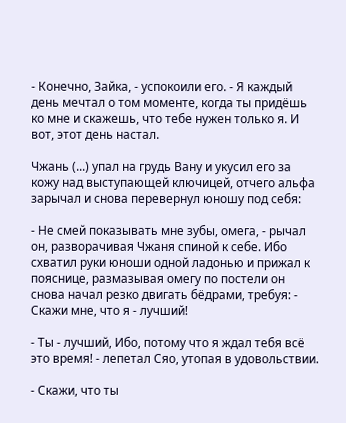- Конечно, Зайка, - успокоили его. - Я каждый день мечтал о том моменте, когда ты придёшь ко мне и скажешь, что тебе нужен только я. И вот, этот день настал.

Чжань (...) упал на грудь Вану и укусил его за кожу над выступающей ключицей, отчего альфа зарычал и снова перевернул юношу под себя:

- Не смей показывать мне зубы, омега, - рычал он, разворачивая Чжаня спиной к себе. Ибо схватил руки юноши одной ладонью и прижал к пояснице, размазывая омегу по постели он снова начал резко двигать бёдрами, требуя: - Скажи мне, что я - лучший!

- Ты - лучший, Ибо, потому что я ждал тебя всё это время! - лепетал Сяо, утопая в удовольствии.

- Скажи, что ты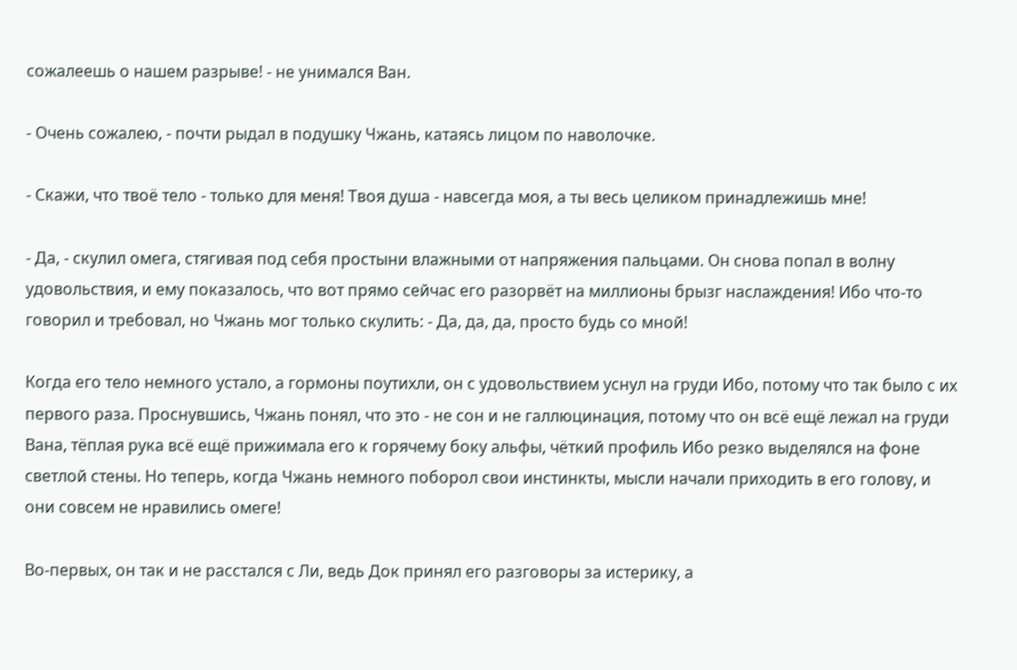сожалеешь о нашем разрыве! - не унимался Ван.

- Очень сожалею, - почти рыдал в подушку Чжань, катаясь лицом по наволочке.

- Скажи, что твоё тело - только для меня! Твоя душа - навсегда моя, а ты весь целиком принадлежишь мне!

- Да, - скулил омега, стягивая под себя простыни влажными от напряжения пальцами. Он снова попал в волну удовольствия, и ему показалось, что вот прямо сейчас его разорвёт на миллионы брызг наслаждения! Ибо что-то говорил и требовал, но Чжань мог только скулить: - Да, да, да, просто будь со мной!

Когда его тело немного устало, а гормоны поутихли, он с удовольствием уснул на груди Ибо, потому что так было с их первого раза. Проснувшись, Чжань понял, что это - не сон и не галлюцинация, потому что он всё ещё лежал на груди Вана, тёплая рука всё ещё прижимала его к горячему боку альфы, чёткий профиль Ибо резко выделялся на фоне светлой стены. Но теперь, когда Чжань немного поборол свои инстинкты, мысли начали приходить в его голову, и они совсем не нравились омеге!

Во-первых, он так и не расстался с Ли, ведь Док принял его разговоры за истерику, а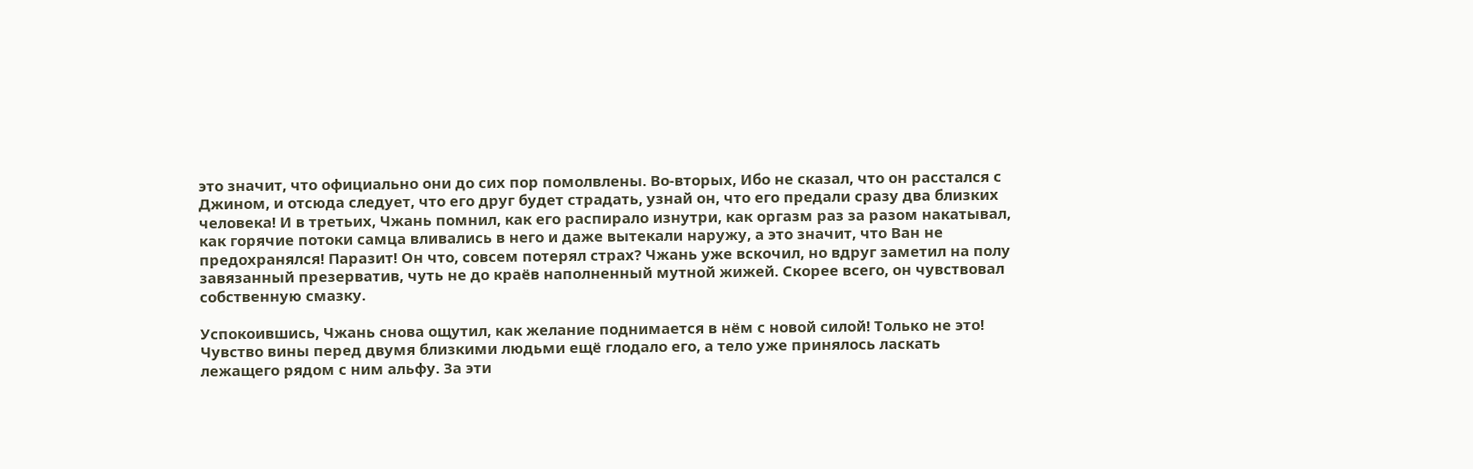это значит, что официально они до сих пор помолвлены. Во-вторых, Ибо не сказал, что он расстался с Джином, и отсюда следует, что его друг будет страдать, узнай он, что его предали сразу два близких человека! И в третьих, Чжань помнил, как его распирало изнутри, как оргазм раз за разом накатывал, как горячие потоки самца вливались в него и даже вытекали наружу, а это значит, что Ван не предохранялся! Паразит! Он что, совсем потерял страх? Чжань уже вскочил, но вдруг заметил на полу завязанный презерватив, чуть не до краёв наполненный мутной жижей. Скорее всего, он чувствовал собственную смазку.

Успокоившись, Чжань снова ощутил, как желание поднимается в нём с новой силой! Только не это! Чувство вины перед двумя близкими людьми ещё глодало его, а тело уже принялось ласкать лежащего рядом с ним альфу. За эти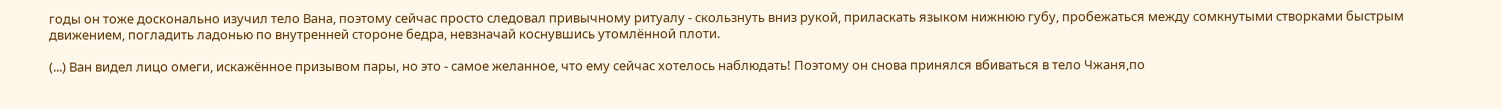годы он тоже досконально изучил тело Вана, поэтому сейчас просто следовал привычному ритуалу - скользнуть вниз рукой, приласкать языком нижнюю губу, пробежаться между сомкнутыми створками быстрым движением, погладить ладонью по внутренней стороне бедра, невзначай коснувшись утомлённой плоти.

(...) Ван видел лицо омеги, искажённое призывом пары, но это - самое желанное, что ему сейчас хотелось наблюдать! Поэтому он снова принялся вбиваться в тело Чжаня,по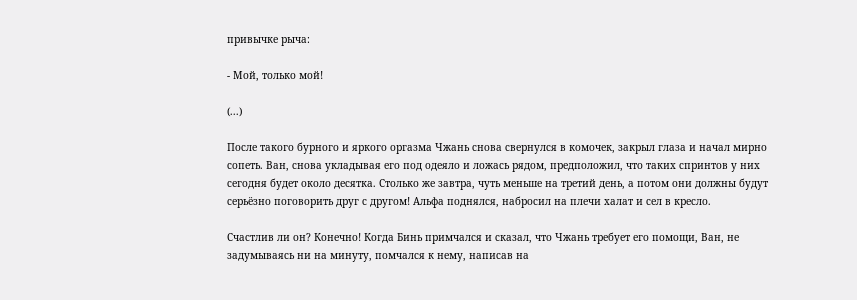привычке рыча:

- Мой, только мой!

(...)

После такого бурного и яркого оргазма Чжань снова свернулся в комочек, закрыл глаза и начал мирно сопеть. Ван, снова укладывая его под одеяло и ложась рядом, предположил, что таких спринтов у них сегодня будет около десятка. Столько же завтра, чуть меньше на третий день, а потом они должны будут серьёзно поговорить друг с другом! Альфа поднялся, набросил на плечи халат и сел в кресло.

Счастлив ли он? Конечно! Когда Бинь примчался и сказал, что Чжань требует его помощи, Ван, не задумываясь ни на минуту, помчался к нему, написав на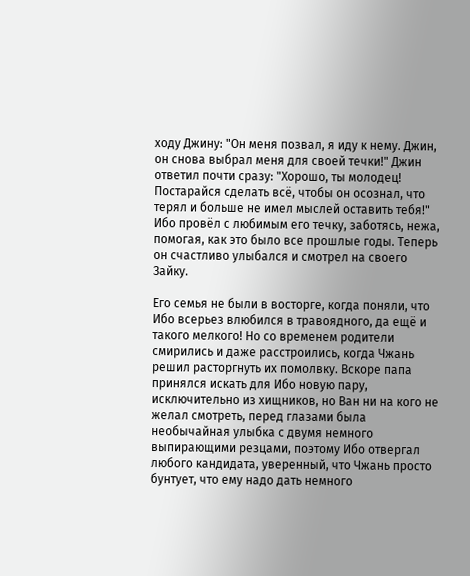ходу Джину: "Он меня позвал, я иду к нему. Джин, он снова выбрал меня для своей течки!" Джин ответил почти сразу: "Хорошо, ты молодец! Постарайся сделать всё, чтобы он осознал, что терял и больше не имел мыслей оставить тебя!" Ибо провёл с любимым его течку, заботясь, нежа, помогая, как это было все прошлые годы. Теперь он счастливо улыбался и смотрел на своего Зайку.

Его семья не были в восторге, когда поняли, что Ибо всерьез влюбился в травоядного, да ещё и такого мелкого! Но со временем родители смирились и даже расстроились, когда Чжань решил расторгнуть их помолвку. Вскоре папа принялся искать для Ибо новую пару, исключительно из хищников, но Ван ни на кого не желал смотреть, перед глазами была необычайная улыбка с двумя немного выпирающими резцами, поэтому Ибо отвергал любого кандидата, уверенный, что Чжань просто бунтует, что ему надо дать немного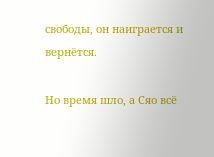свободы, он наиграется и вернётся.

Но время шло, а Сяо всё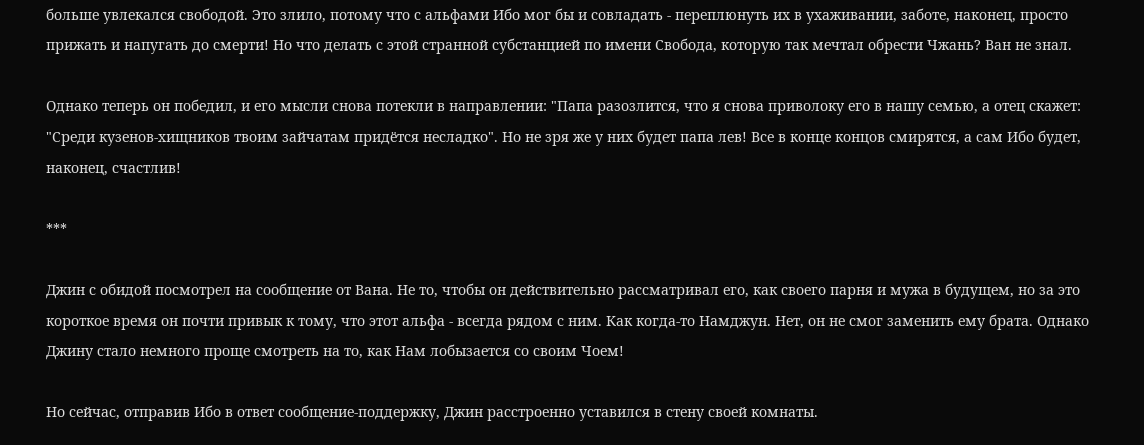больше увлекался свободой. Это злило, потому что с альфами Ибо мог бы и совладать - переплюнуть их в ухаживании, заботе, наконец, просто прижать и напугать до смерти! Но что делать с этой странной субстанцией по имени Свобода, которую так мечтал обрести Чжань? Ван не знал.

Однако теперь он победил, и его мысли снова потекли в направлении: "Папа разозлится, что я снова приволоку его в нашу семью, а отец скажет: "Среди кузенов-хищников твоим зайчатам придётся несладко". Но не зря же у них будет папа лев! Все в конце концов смирятся, а сам Ибо будет, наконец, счастлив!

***

Джин с обидой посмотрел на сообщение от Вана. Не то, чтобы он действительно рассматривал его, как своего парня и мужа в будущем, но за это короткое время он почти привык к тому, что этот альфа - всегда рядом с ним. Как когда-то Намджун. Нет, он не смог заменить ему брата. Однако Джину стало немного проще смотреть на то, как Нам лобызается со своим Чоем!

Но сейчас, отправив Ибо в ответ сообщение-поддержку, Джин расстроенно уставился в стену своей комнаты.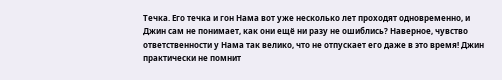Течка. Его течка и гон Нама вот уже несколько лет проходят одновременно, и Джин сам не понимает, как они ещё ни разу не ошиблись? Наверное, чувство ответственности у Нама так велико, что не отпускает его даже в это время! Джин практически не помнит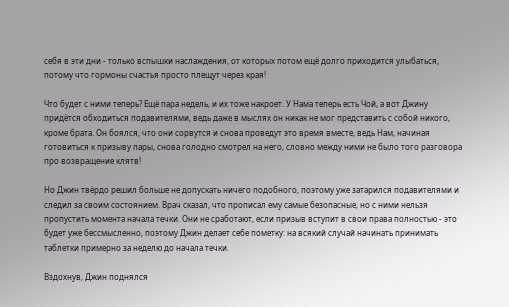себя в эти дни - только вспышки наслаждения, от которых потом ещё долго приходится улыбаться, потому что гормоны счастья просто плещут через края!

Что будет с ними теперь? Ещё пара недель, и их тоже накроет. У Нама теперь есть Чой, а вот Джину придётся обходиться подавителями, ведь даже в мыслях он никак не мог представить с собой никого, кроме брата. Он боялся, что они сорвутся и снова проведут это время вместе, ведь Нам, начиная готовиться к призыву пары, снова голодно смотрел на него, словно между ними не было того разговора про возвращение клятв!

Но Джин твёрдо решил больше не допускать ничего подобного, поэтому уже затарился подавителями и следил за своим состоянием. Врач сказал, что прописал ему самые безопасные, но с ними нельзя пропустить момента начала течки. Они не сработают, если призыв вступит в свои права полностью - это будет уже бессмысленно, поэтому Джин делает себе пометку: на всякий случай начинать принимать таблетки примерно за неделю до начала течки.

Вздохнув, Джин поднялся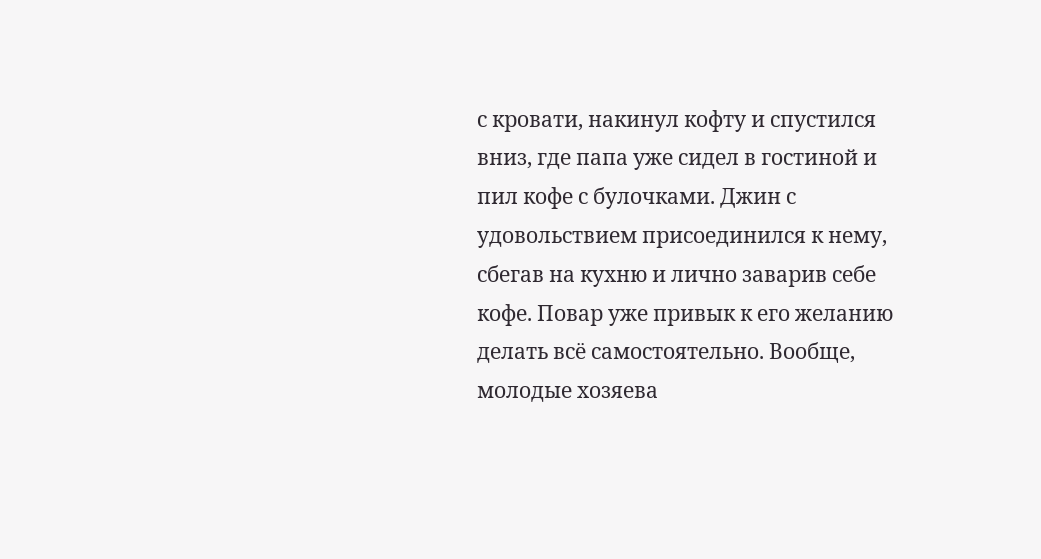с кровати, накинул кофту и спустился вниз, где папа уже сидел в гостиной и пил кофе с булочками. Джин с удовольствием присоединился к нему, сбегав на кухню и лично заварив себе кофе. Повар уже привык к его желанию делать всё самостоятельно. Вообще, молодые хозяева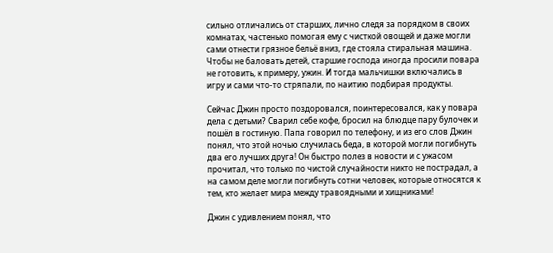сильно отличались от старших, лично следя за порядком в своих комнатах, частенько помогая ему с чисткой овощей и даже могли сами отнести грязное бельё вниз, где стояла стиральная машина. Чтобы не баловать детей, старшие господа иногда просили повара не готовить, к примеру, ужин. И тогда мальчишки включались в игру и сами что-то стряпали, по наитию подбирая продукты.

Сейчас Джин просто поздоровался, поинтересовался, как у повара дела с детьми? Сварил себе кофе, бросил на блюдце пару булочек и пошёл в гостиную. Папа говорил по телефону, и из его слов Джин понял, что этой ночью случилась беда, в которой могли погибнуть два его лучших друга! Он быстро полез в новости и с ужасом прочитал, что только по чистой случайности никто не пострадал, а на самом деле могли погибнуть сотни человек, которые относятся к тем, кто желает мира между травоядными и хищниками!

Джин с удивлением понял, что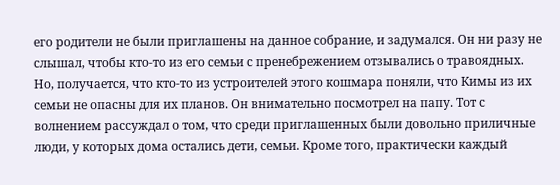его родители не были приглашены на данное собрание, и задумался. Он ни разу не слышал, чтобы кто-то из его семьи с пренебрежением отзывались о травоядных. Но, получается, что кто-то из устроителей этого кошмара поняли, что Кимы из их семьи не опасны для их планов. Он внимательно посмотрел на папу. Тот с волнением рассуждал о том, что среди приглашенных были довольно приличные люди, у которых дома остались дети, семьи. Кроме того, практически каждый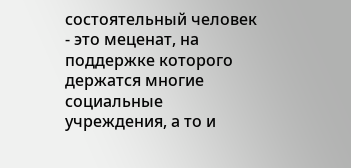состоятельный человек - это меценат, на поддержке которого держатся многие социальные учреждения, а то и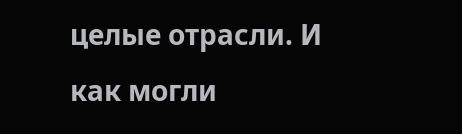целые отрасли. И как могли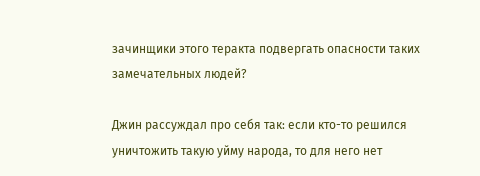зачинщики этого теракта подвергать опасности таких замечательных людей?

Джин рассуждал про себя так: если кто-то решился уничтожить такую уйму народа, то для него нет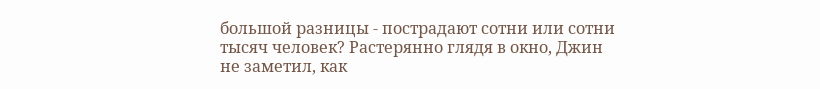большой разницы - пострадают сотни или сотни тысяч человек? Растерянно глядя в окно, Джин не заметил, как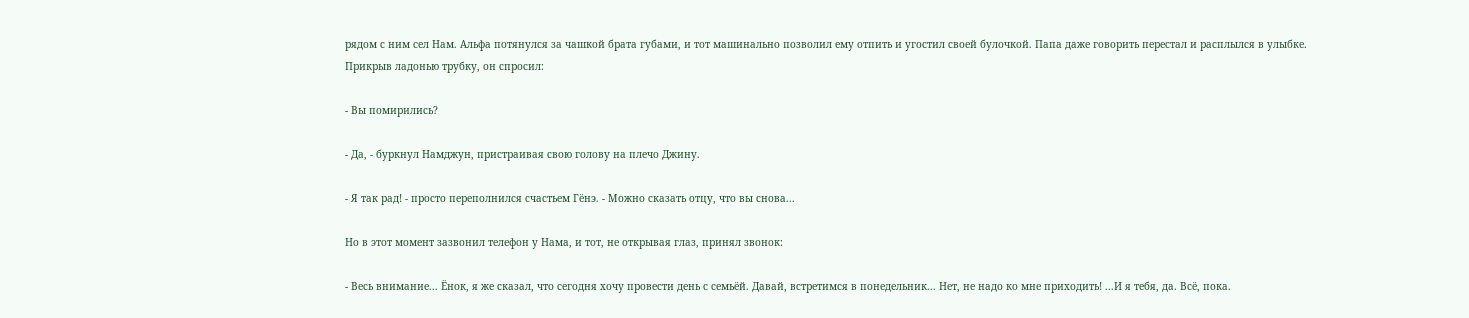рядом с ним сел Нам. Альфа потянулся за чашкой брата губами, и тот машинально позволил ему отпить и угостил своей булочкой. Папа даже говорить перестал и расплылся в улыбке. Прикрыв ладонью трубку, он спросил:

- Вы помирились?

- Да, - буркнул Намджун, пристраивая свою голову на плечо Джину.

- Я так рад! - просто переполнился счастьем Гёнэ. - Можно сказать отцу, что вы снова...

Но в этот момент зазвонил телефон у Нама, и тот, не открывая глаз, принял звонок:

- Весь внимание... Ёнок, я же сказал, что сегодня хочу провести день с семьёй. Давай, встретимся в понедельник... Нет, не надо ко мне приходить! ...И я тебя, да. Всё, пока.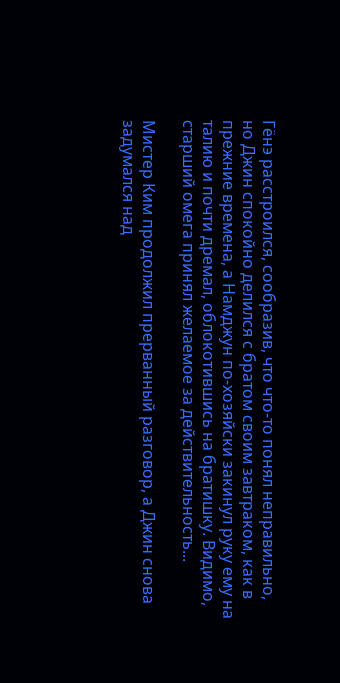Гёнэ расстроился, сообразив, что что-то понял неправильно, но Джин спокойно делился с братом своим завтраком, как в прежние времена, а Намджун по-хозяйски закинул руку ему на талию и почти дремал, облокотившись на братишку. Видимо, старший омега принял желаемое за действительность...

Мистер Ким продолжил прерванный разговор, а Джин снова задумался над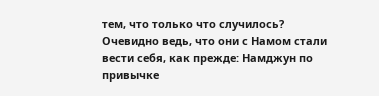тем, что только что случилось? Очевидно ведь, что они с Намом стали вести себя, как прежде: Намджун по привычке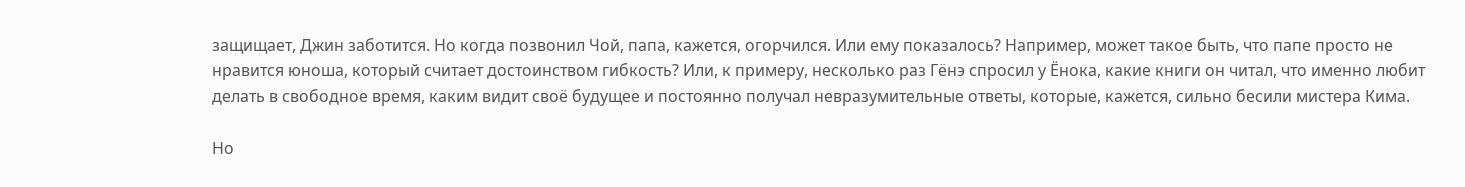защищает, Джин заботится. Но когда позвонил Чой, папа, кажется, огорчился. Или ему показалось? Например, может такое быть, что папе просто не нравится юноша, который считает достоинством гибкость? Или, к примеру, несколько раз Гёнэ спросил у Ёнока, какие книги он читал, что именно любит делать в свободное время, каким видит своё будущее и постоянно получал невразумительные ответы, которые, кажется, сильно бесили мистера Кима.

Но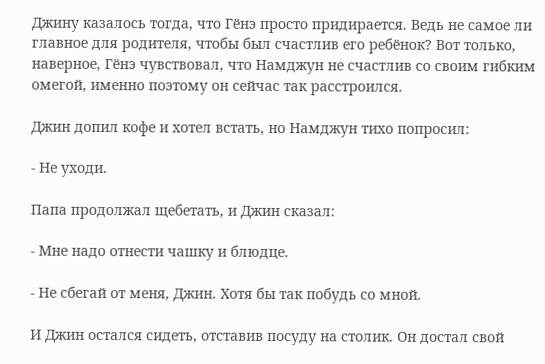Джину казалось тогда, что Гёнэ просто придирается. Ведь не самое ли главное для родителя, чтобы был счастлив его ребёнок? Вот только, наверное, Гёнэ чувствовал, что Намджун не счастлив со своим гибким омегой, именно поэтому он сейчас так расстроился.

Джин допил кофе и хотел встать, но Намджун тихо попросил:

- Не уходи.

Папа продолжал щебетать, и Джин сказал:

- Мне надо отнести чашку и блюдце.

- Не сбегай от меня, Джин. Хотя бы так побудь со мной.

И Джин остался сидеть, отставив посуду на столик. Он достал свой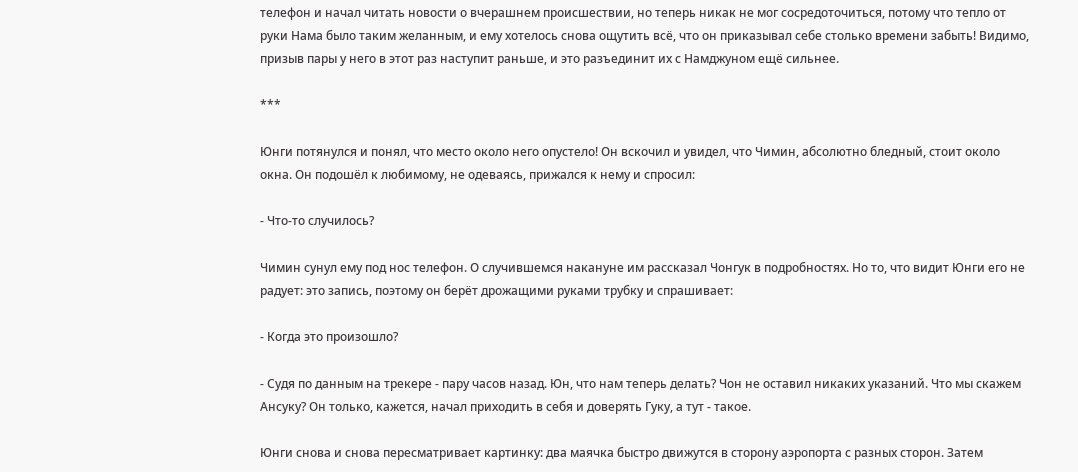телефон и начал читать новости о вчерашнем происшествии, но теперь никак не мог сосредоточиться, потому что тепло от руки Нама было таким желанным, и ему хотелось снова ощутить всё, что он приказывал себе столько времени забыть! Видимо, призыв пары у него в этот раз наступит раньше, и это разъединит их с Намджуном ещё сильнее.

***

Юнги потянулся и понял, что место около него опустело! Он вскочил и увидел, что Чимин, абсолютно бледный, стоит около окна. Он подошёл к любимому, не одеваясь, прижался к нему и спросил:

- Что-то случилось?

Чимин сунул ему под нос телефон. О случившемся накануне им рассказал Чонгук в подробностях. Но то, что видит Юнги его не радует: это запись, поэтому он берёт дрожащими руками трубку и спрашивает:

- Когда это произошло?

- Судя по данным на трекере - пару часов назад. Юн, что нам теперь делать? Чон не оставил никаких указаний. Что мы скажем Ансуку? Он только, кажется, начал приходить в себя и доверять Гуку, а тут - такое.

Юнги снова и снова пересматривает картинку: два маячка быстро движутся в сторону аэропорта с разных сторон. Затем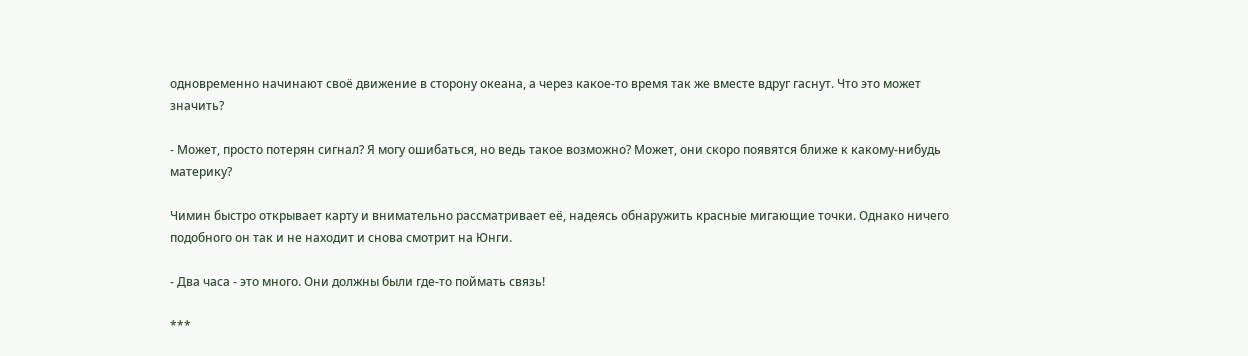одновременно начинают своё движение в сторону океана, а через какое-то время так же вместе вдруг гаснут. Что это может значить?

- Может, просто потерян сигнал? Я могу ошибаться, но ведь такое возможно? Может, они скоро появятся ближе к какому-нибудь материку?

Чимин быстро открывает карту и внимательно рассматривает её, надеясь обнаружить красные мигающие точки. Однако ничего подобного он так и не находит и снова смотрит на Юнги.

- Два часа - это много. Они должны были где-то поймать связь!

***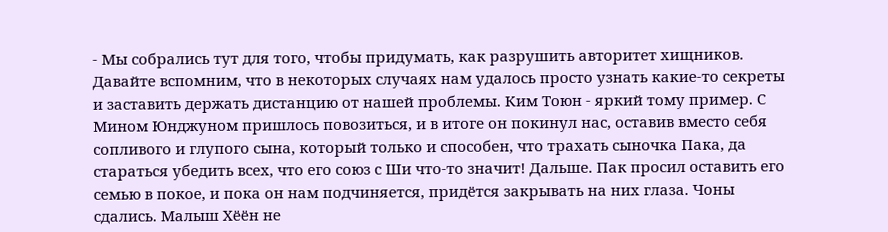- Мы собрались тут для того, чтобы придумать, как разрушить авторитет хищников. Давайте вспомним, что в некоторых случаях нам удалось просто узнать какие-то секреты и заставить держать дистанцию от нашей проблемы. Ким Тоюн - яркий тому пример. С Мином Юнджуном пришлось повозиться, и в итоге он покинул нас, оставив вместо себя сопливого и глупого сына, который только и способен, что трахать сыночка Пака, да стараться убедить всех, что его союз с Ши что-то значит! Дальше. Пак просил оставить его семью в покое, и пока он нам подчиняется, придётся закрывать на них глаза. Чоны сдались. Малыш Хёён не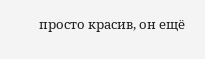просто красив, он ещё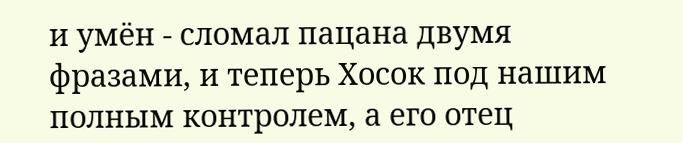и умён - сломал пацана двумя фразами, и теперь Хосок под нашим полным контролем, а его отец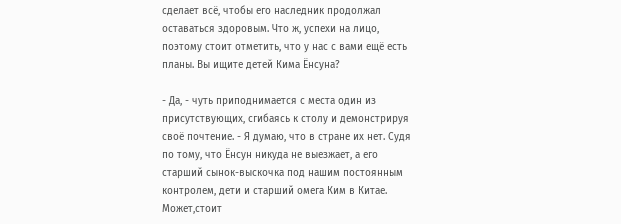сделает всё, чтобы его наследник продолжал оставаться здоровым. Что ж, успехи на лицо, поэтому стоит отметить, что у нас с вами ещё есть планы. Вы ищите детей Кима Ёнсуна?

- Да, - чуть приподнимается с места один из присутствующих, сгибаясь к столу и демонстрируя своё почтение. - Я думаю, что в стране их нет. Судя по тому, что Ёнсун никуда не выезжает, а его старший сынок-выскочка под нашим постоянным контролем, дети и старший омега Ким в Китае. Может,стоит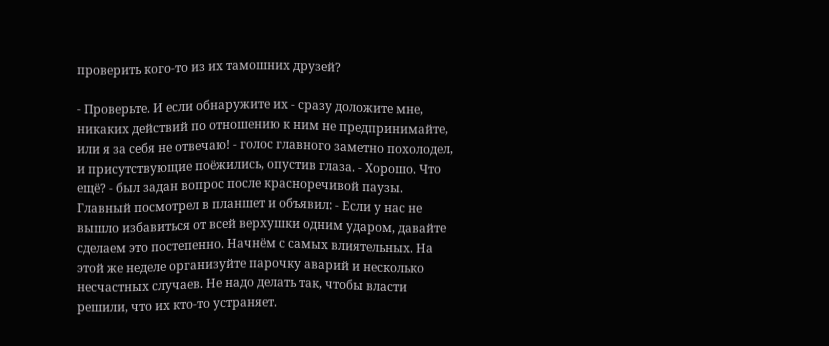проверить кого-то из их тамошних друзей?

- Проверьте. И если обнаружите их - сразу доложите мне, никаких действий по отношению к ним не предпринимайте, или я за себя не отвечаю! - голос главного заметно похолодел, и присутствующие поёжились, опустив глаза. - Хорошо. Что ещё? - был задан вопрос после красноречивой паузы. Главный посмотрел в планшет и объявил: - Если у нас не вышло избавиться от всей верхушки одним ударом, давайте сделаем это постепенно. Начнём с самых влиятельных. На этой же неделе организуйте парочку аварий и несколько несчастных случаев. Не надо делать так, чтобы власти решили, что их кто-то устраняет.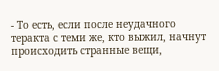- То есть, если после неудачного теракта с теми же, кто выжил, начнут происходить странные вещи,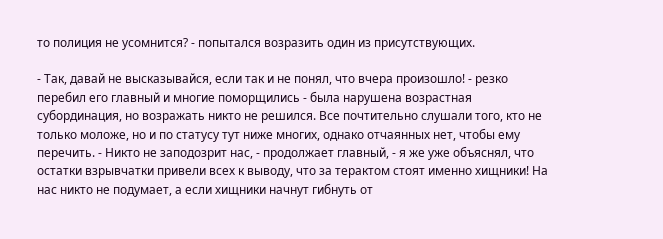то полиция не усомнится? - попытался возразить один из присутствующих.

- Так, давай не высказывайся, если так и не понял, что вчера произошло! - резко перебил его главный и многие поморщились - была нарушена возрастная субординация, но возражать никто не решился. Все почтительно слушали того, кто не только моложе, но и по статусу тут ниже многих, однако отчаянных нет, чтобы ему перечить. - Никто не заподозрит нас, - продолжает главный, - я же уже объяснял, что остатки взрывчатки привели всех к выводу, что за терактом стоят именно хищники! На нас никто не подумает, а если хищники начнут гибнуть от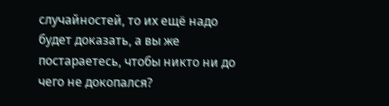случайностей, то их ещё надо будет доказать, а вы же постараетесь, чтобы никто ни до чего не докопался?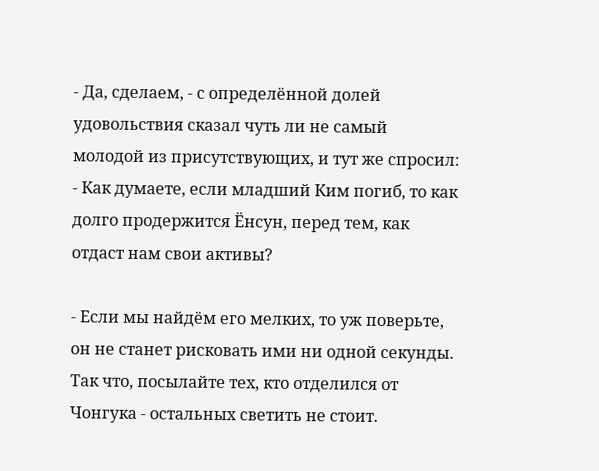- Да, сделаем, - с определённой долей удовольствия сказал чуть ли не самый молодой из присутствующих, и тут же спросил: - Как думаете, если младший Ким погиб, то как долго продержится Ёнсун, перед тем, как отдаст нам свои активы?

- Если мы найдём его мелких, то уж поверьте, он не станет рисковать ими ни одной секунды. Так что, посылайте тех, кто отделился от Чонгука - остальных светить не стоит.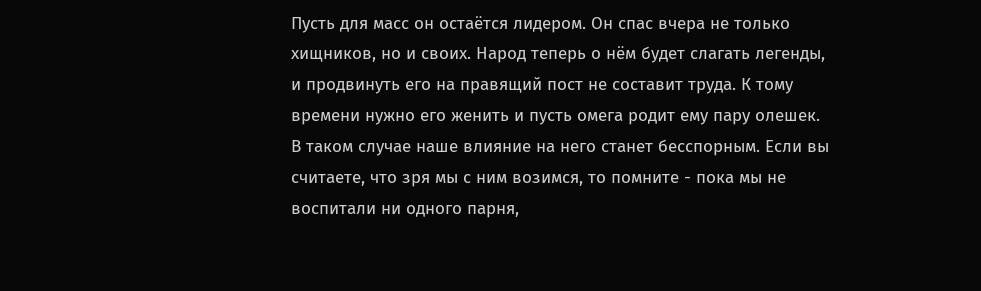Пусть для масс он остаётся лидером. Он спас вчера не только хищников, но и своих. Народ теперь о нём будет слагать легенды, и продвинуть его на правящий пост не составит труда. К тому времени нужно его женить и пусть омега родит ему пару олешек. В таком случае наше влияние на него станет бесспорным. Если вы считаете, что зря мы с ним возимся, то помните - пока мы не воспитали ни одного парня,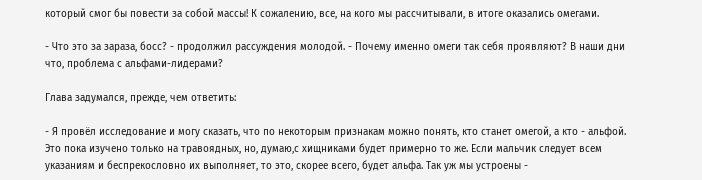который смог бы повести за собой массы! К сожалению, все, на кого мы рассчитывали, в итоге оказались омегами.

- Что это за зараза, босс? - продолжил рассуждения молодой. - Почему именно омеги так себя проявляют? В наши дни что, проблема с альфами-лидерами?

Глава задумался, прежде, чем ответить:

- Я провёл исследование и могу сказать, что по некоторым признакам можно понять, кто станет омегой, а кто - альфой. Это пока изучено только на травоядных, но, думаю,с хищниками будет примерно то же. Если мальчик следует всем указаниям и беспрекословно их выполняет, то это, скорее всего, будет альфа. Так уж мы устроены -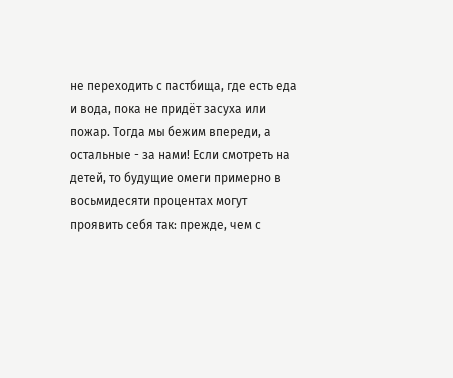не переходить с пастбища, где есть еда и вода, пока не придёт засуха или пожар. Тогда мы бежим впереди, а остальные - за нами! Если смотреть на детей, то будущие омеги примерно в восьмидесяти процентах могут проявить себя так: прежде, чем с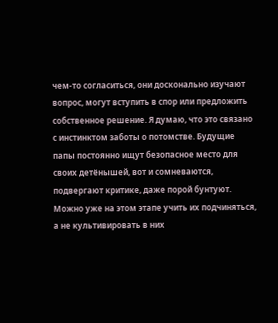чем-то согласиться, они досконально изучают вопрос, могут вступить в спор или предложить собственное решение. Я думаю, что это связано с инстинктом заботы о потомстве. Будущие папы постоянно ищут безопасное место для своих детёнышей, вот и сомневаются, подвергают критике, даже порой бунтуют. Можно уже на этом этапе учить их подчиняться, а не культивировать в них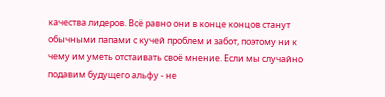качества лидеров. Всё равно они в конце концов станут обычными папами с кучей проблем и забот, поэтому ни к чему им уметь отстаивать своё мнение. Если мы случайно подавим будущего альфу - не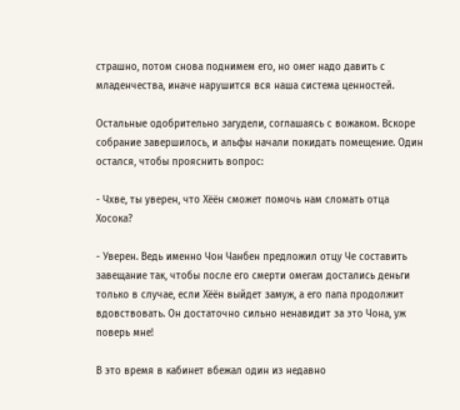страшно, потом снова поднимем его, но омег надо давить с младенчества, иначе нарушится вся наша система ценностей.

Остальные одобрительно загудели, соглашаясь с вожаком. Вскоре собрание завершилось, и альфы начали покидать помещение. Один остался, чтобы прояснить вопрос:

- Чхве, ты уверен, что Хёён сможет помочь нам сломать отца Хосока?

- Уверен. Ведь именно Чон Чанбен предложил отцу Че составить завещание так, чтобы после его смерти омегам достались деньги только в случае, если Хёён выйдет замуж, а его папа продолжит вдовствовать. Он достаточно сильно ненавидит за это Чона, уж поверь мне!

В это время в кабинет вбежал один из недавно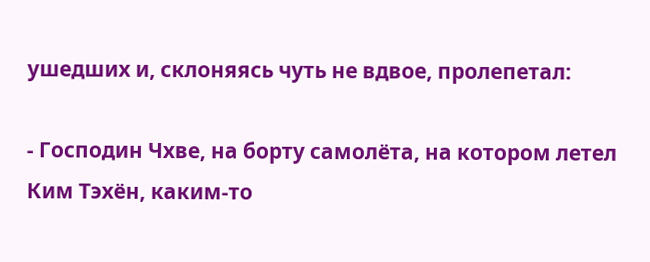ушедших и, склоняясь чуть не вдвое, пролепетал:

- Господин Чхве, на борту самолёта, на котором летел Ким Тэхён, каким-то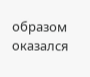образом оказался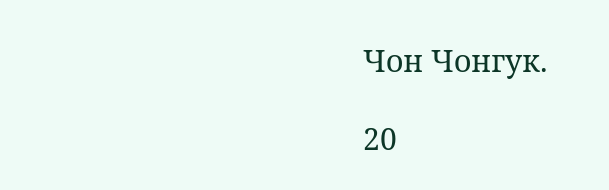Чон Чонгук.

20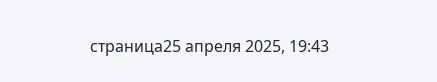страница25 апреля 2025, 19:43